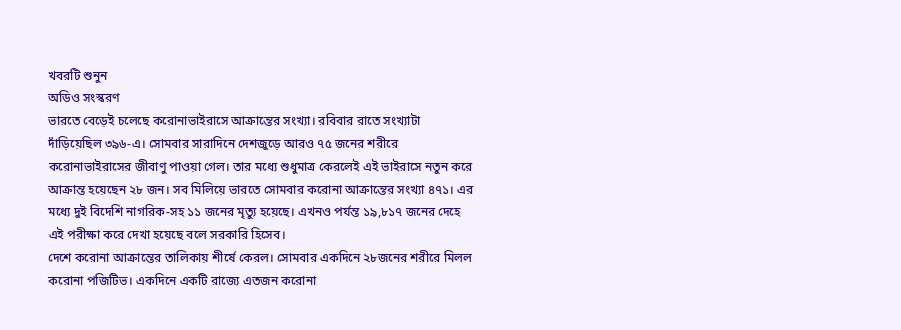খবরটি শুনুন
অডিও সংস্করণ
ভারতে বেড়েই চলেছে করোনাভাইরাসে আক্রান্তের সংখ্যা। রবিবার রাতে সংখ্যাটা দাঁড়িয়েছিল ৩৯৬-এ। সোমবার সারাদিনে দেশজুড়ে আরও ৭৫ জনের শরীরে করোনাভাইরাসের জীবাণু পাওয়া গেল। তার মধ্যে শুধুমাত্র কেরলেই এই ভাইরাসে নতুন করে আক্রান্ত হয়েছেন ২৮ জন। সব মিলিয়ে ভারতে সোমবার করোনা আক্রান্তের সংখ্যা ৪৭১। এর মধ্যে দুই বিদেশি নাগরিক-সহ ১১ জনের মৃত্যু হয়েছে। এখনও পর্যন্ত ১৯,৮১৭ জনের দেহে এই পরীক্ষা করে দেখা হয়েছে বলে সরকারি হিসেব।
দেশে করোনা আক্রান্তের তালিকায় শীর্ষে কেরল। সোমবার একদিনে ২৮জনের শরীরে মিলল করোনা পজিটিভ। একদিনে একটি রাজ্যে এতজন করোনা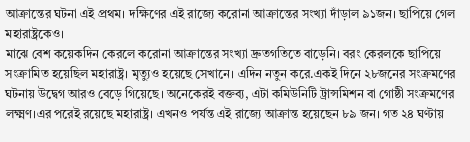আক্রান্তের ঘটনা এই প্রথম। দক্ষিণের এই রাজ্যে করোনা আক্রান্তের সংখ্যা দাঁড়াল ৯১জন। ছাপিয়ে গেল মহারাষ্ট্রকেও।
মাঝে বেশ কয়েকদিন কেরলে করোনা আক্রান্তের সংখ্যা দ্রুতগতিতে বাড়েনি। বরং কেরলকে ছাপিয়ে সংক্রামিত হয়েছিল মহারাষ্ট্র। মৃত্যুও হয়েছে সেখানে। এদিন নতুন করে.একই দিনে ২৮জনের সংক্রমণের ঘটনায় উদ্বেগ আরও বেড়ে গিয়েছে। অনেকেরই বক্তব্য, এটা কমিউনিটি ট্রান্সমিশন বা গোষ্ঠী সংক্রমণের লক্ষ্মণ।এর পরেই রয়েছে মহারাষ্ট্র। এখনও পর্যন্ত এই রাজ্যে আক্রান্ত হয়েছেন ৮৯ জন। গত ২৪ ঘণ্টায়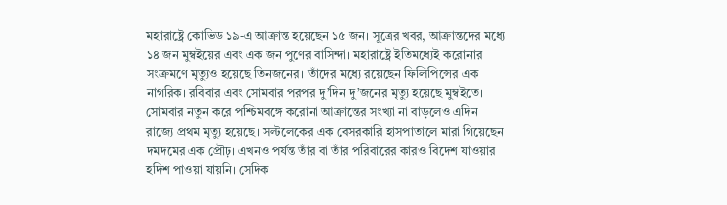মহারাষ্ট্রে কোভিড ১৯-এ আক্রান্ত হয়েছেন ১৫ জন। সূত্রের খবর, আক্রান্তদের মধ্যে ১৪ জন মুম্বইয়ের এবং এক জন পুণের বাসিন্দা। মহারাষ্ট্রে ইতিমধ্যেই করোনার সংক্রমণে মৃত্যুও হয়েছে তিনজনের। তাঁদের মধ্যে রয়েছেন ফিলিপিন্সের এক নাগরিক। রবিবার এবং সোমবার পরপর দু’দিন দু’জনের মৃত্যু হয়েছে মুম্বইতে।
সোমবার নতুন করে পশ্চিমবঙ্গে করোনা আক্রান্তের সংখ্যা না বাড়লেও এদিন রাজ্যে প্রথম মৃত্যু হয়েছে। সল্টলেকের এক বেসরকারি হাসপাতালে মারা গিয়েছেন দমদমের এক প্রৌঢ়। এখনও পর্যন্ত তাঁর বা তাঁর পরিবারের কারও বিদেশ যাওয়ার হদিশ পাওয়া যায়নি। সেদিক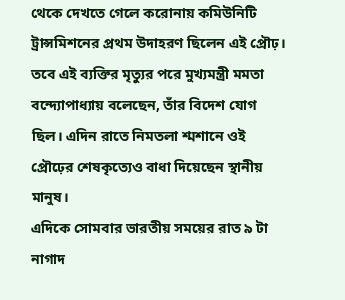থেকে দেখতে গেলে করোনায় কমিউনিটি ট্রান্সমিশনের প্রথম উদাহরণ ছিলেন এই প্রৌঢ়। তবে এই ব্যক্তির মৃত্যুর পরে মুখ্যমন্ত্রী মমতা বন্দ্যোপাধ্যায় বলেছেন, তাঁর বিদেশ যোগ ছিল। এদিন রাতে নিমতলা শ্মশানে ওই প্রৌঢ়ের শেষকৃত্যেও বাধা দিয়েছেন স্থানীয় মানুষ।
এদিকে সোমবার ভারতীয় সময়ের রাত ৯ টা নাগাদ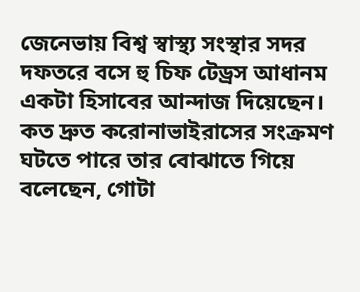জেনেভায় বিশ্ব স্বাস্থ্য সংস্থার সদর দফতরে বসে হু চিফ টেড্রস আধানম একটা হিসাবের আন্দাজ দিয়েছেন। কত দ্রুত করোনাভাইরাসের সংক্রমণ ঘটতে পারে তার বোঝাতে গিয়ে বলেছেন, গোটা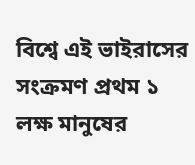বিশ্বে এই ভাইরাসের সংক্রমণ প্রথম ১ লক্ষ মানুষের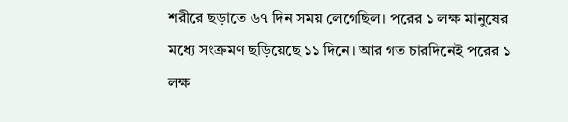শরীরে ছড়াতে ৬৭ দিন সময় লেগেছিল। পরের ১ লক্ষ মানুষের মধ্যে সংক্রমণ ছড়িয়েছে ১১ দিনে। আর গত চারদিনেই পরের ১ লক্ষ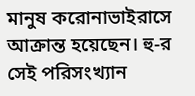মানুষ করোনাভাইরাসে আক্রান্ত হয়েছেন। হু-র সেই পরিসংখ্যান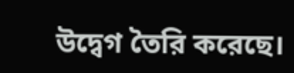উদ্বেগ তৈরি করেছে।